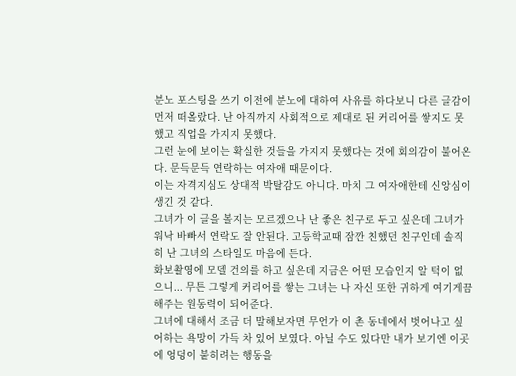분노 포스팅을 쓰기 이전에 분노에 대하여 사유를 하다보니 다른 글감이 먼저 떠올랐다. 난 아직까지 사회적으로 제대로 된 커리어를 쌓지도 못했고 직업을 가지지 못했다.
그런 눈에 보이는 확실한 것들을 가지지 못했다는 것에 회의감이 불어온다. 문득문득 연락하는 여자애 때문이다.
이는 자격지심도 상대적 박탈감도 아니다. 마치 그 여자애한테 신앙심이 생긴 것 같다.
그녀가 이 글을 볼지는 모르겠으나 난 좋은 친구로 두고 싶은데 그녀가 워낙 바빠서 연락도 잘 안된다. 고등학교때 잠깐 친했던 친구인데 솔직히 난 그녀의 스타일도 마음에 든다.
화보촬영에 모델 건의를 하고 싶은데 지금은 어떤 모습인지 알 턱이 없으니... 무튼 그렇게 커리어를 쌓는 그녀는 나 자신 또한 귀하게 여기게끔 해주는 원동력이 되어준다.
그녀에 대해서 조금 더 말해보자면 무언가 이 촌 동네에서 벗어나고 싶어하는 욕망이 가득 차 있어 보였다. 아닐 수도 있다만 내가 보기엔 이곳에 엉덩이 붙히려는 행동을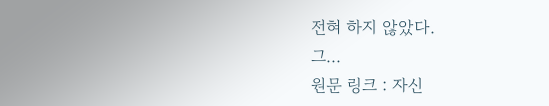전혀 하지 않았다.
그...
원문 링크 : 자신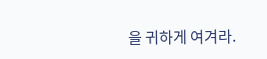을 귀하게 여겨라.